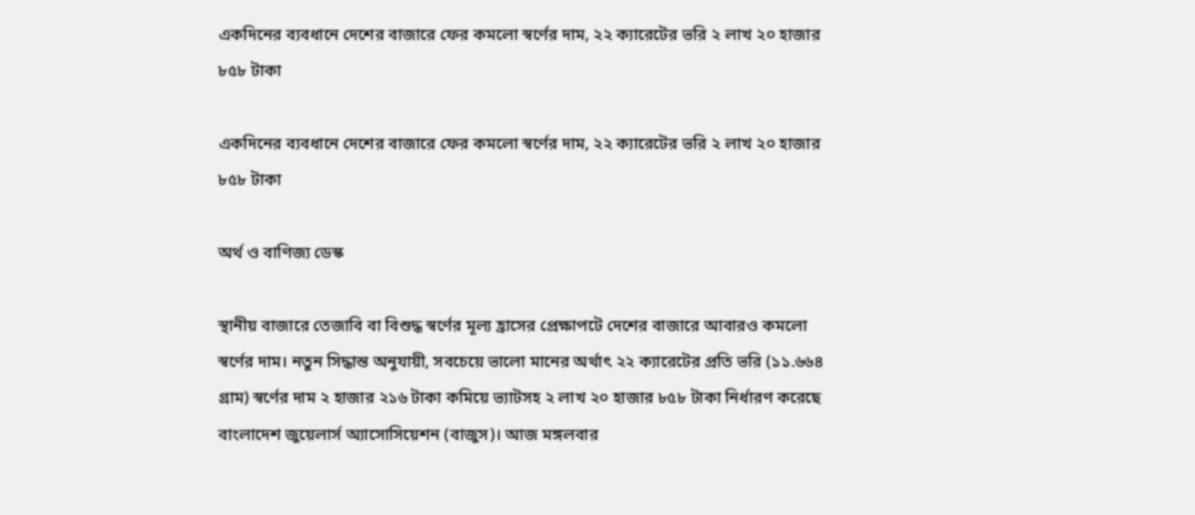একদিনের ব্যবধানে দেশের বাজারে ফের কমলো স্বর্ণের দাম, ২২ ক্যারেটের ভরি ২ লাখ ২০ হাজার ৮৫৮ টাকা

একদিনের ব্যবধানে দেশের বাজারে ফের কমলো স্বর্ণের দাম, ২২ ক্যারেটের ভরি ২ লাখ ২০ হাজার ৮৫৮ টাকা

অর্থ ও বাণিজ্য ডেস্ক

স্থানীয় বাজারে তেজাবি বা বিশুদ্ধ স্বর্ণের মূল্য হ্রাসের প্রেক্ষাপটে দেশের বাজারে আবারও কমলো স্বর্ণের দাম। নতুন সিদ্ধান্ত অনুযায়ী, সবচেয়ে ভালো মানের অর্থাৎ ২২ ক্যারেটের প্রতি ভরি (১১.৬৬৪ গ্রাম) স্বর্ণের দাম ২ হাজার ২১৬ টাকা কমিয়ে ভ্যাটসহ ২ লাখ ২০ হাজার ৮৫৮ টাকা নির্ধারণ করেছে বাংলাদেশ জুয়েলার্স অ্যাসোসিয়েশন (বাজুস)। আজ মঙ্গলবার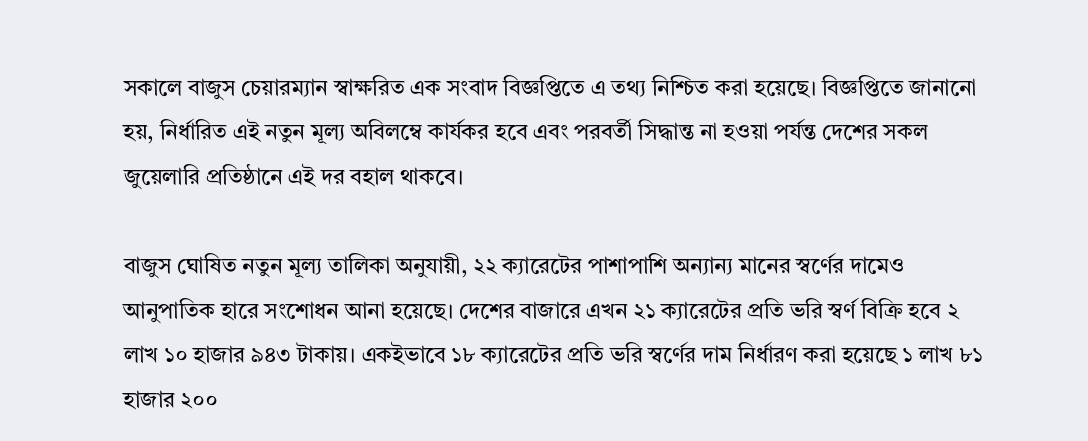সকালে বাজুস চেয়ারম্যান স্বাক্ষরিত এক সংবাদ বিজ্ঞপ্তিতে এ তথ্য নিশ্চিত করা হয়েছে। বিজ্ঞপ্তিতে জানানো হয়, নির্ধারিত এই নতুন মূল্য অবিলম্বে কার্যকর হবে এবং পরবর্তী সিদ্ধান্ত না হওয়া পর্যন্ত দেশের সকল জুয়েলারি প্রতিষ্ঠানে এই দর বহাল থাকবে।

বাজুস ঘোষিত নতুন মূল্য তালিকা অনুযায়ী, ২২ ক্যারেটের পাশাপাশি অন্যান্য মানের স্বর্ণের দামেও আনুপাতিক হারে সংশোধন আনা হয়েছে। দেশের বাজারে এখন ২১ ক্যারেটের প্রতি ভরি স্বর্ণ বিক্রি হবে ২ লাখ ১০ হাজার ৯৪৩ টাকায়। একইভাবে ১৮ ক্যারেটের প্রতি ভরি স্বর্ণের দাম নির্ধারণ করা হয়েছে ১ লাখ ৮১ হাজার ২০০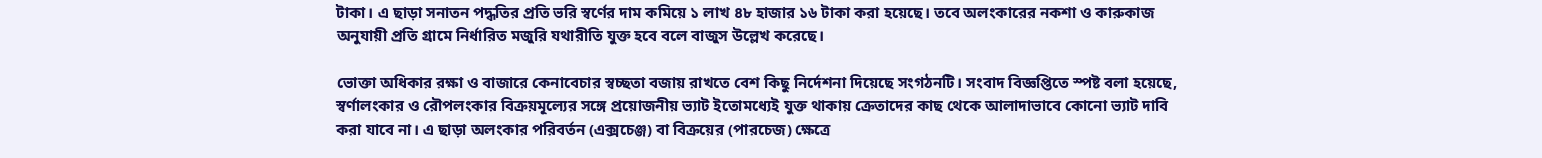টাকা। এ ছাড়া সনাতন পদ্ধতির প্রতি ভরি স্বর্ণের দাম কমিয়ে ১ লাখ ৪৮ হাজার ১৬ টাকা করা হয়েছে। তবে অলংকারের নকশা ও কারুকাজ অনুযায়ী প্রতি গ্রামে নির্ধারিত মজুরি যথারীতি যুক্ত হবে বলে বাজুস উল্লেখ করেছে।

ভোক্তা অধিকার রক্ষা ও বাজারে কেনাবেচার স্বচ্ছতা বজায় রাখতে বেশ কিছু নির্দেশনা দিয়েছে সংগঠনটি। সংবাদ বিজ্ঞপ্তিতে স্পষ্ট বলা হয়েছে, স্বর্ণালংকার ও রৌপলংকার বিক্রয়মূল্যের সঙ্গে প্রয়োজনীয় ভ্যাট ইতোমধ্যেই যুক্ত থাকায় ক্রেতাদের কাছ থেকে আলাদাভাবে কোনো ভ্যাট দাবি করা যাবে না। এ ছাড়া অলংকার পরিবর্তন (এক্সচেঞ্জ) বা বিক্রয়ের (পারচেজ) ক্ষেত্রে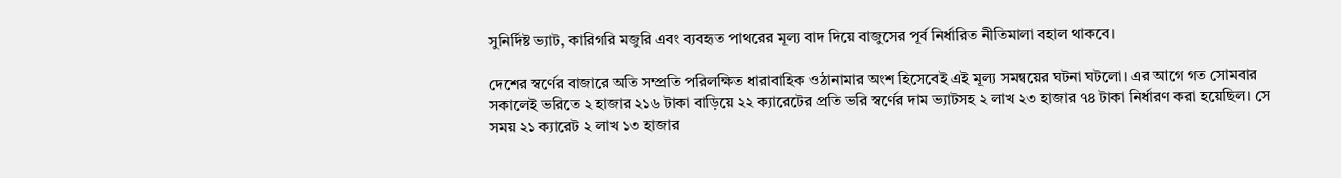সুনির্দিষ্ট ভ্যাট, কারিগরি মজুরি এবং ব্যবহৃত পাথরের মূল্য বাদ দিয়ে বাজুসের পূর্ব নির্ধারিত নীতিমালা বহাল থাকবে।

দেশের স্বর্ণের বাজারে অতি সম্প্রতি পরিলক্ষিত ধারাবাহিক ওঠানামার অংশ হিসেবেই এই মূল্য সমন্বয়ের ঘটনা ঘটলো। এর আগে গত সোমবার সকালেই ভরিতে ২ হাজার ২১৬ টাকা বাড়িয়ে ২২ ক্যারেটের প্রতি ভরি স্বর্ণের দাম ভ্যাটসহ ২ লাখ ২৩ হাজার ৭৪ টাকা নির্ধারণ করা হয়েছিল। সে সময় ২১ ক্যারেট ২ লাখ ১৩ হাজার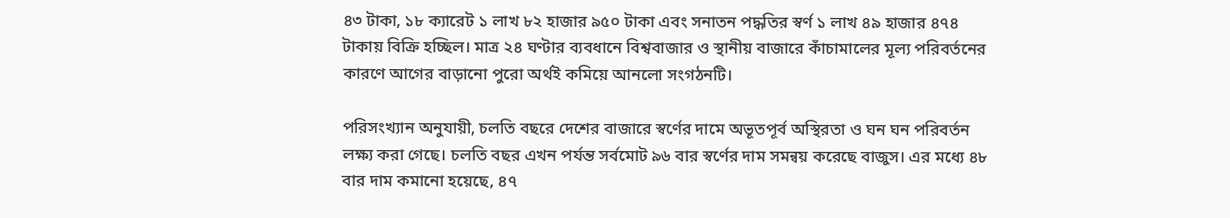৪৩ টাকা, ১৮ ক্যারেট ১ লাখ ৮২ হাজার ৯৫০ টাকা এবং সনাতন পদ্ধতির স্বর্ণ ১ লাখ ৪৯ হাজার ৪৭৪ টাকায় বিক্রি হচ্ছিল। মাত্র ২৪ ঘণ্টার ব্যবধানে বিশ্ববাজার ও স্থানীয় বাজারে কাঁচামালের মূল্য পরিবর্তনের কারণে আগের বাড়ানো পুরো অর্থই কমিয়ে আনলো সংগঠনটি।

পরিসংখ্যান অনুযায়ী, চলতি বছরে দেশের বাজারে স্বর্ণের দামে অভূতপূর্ব অস্থিরতা ও ঘন ঘন পরিবর্তন লক্ষ্য করা গেছে। চলতি বছর এখন পর্যন্ত সর্বমোট ৯৬ বার স্বর্ণের দাম সমন্বয় করেছে বাজুস। এর মধ্যে ৪৮ বার দাম কমানো হয়েছে, ৪৭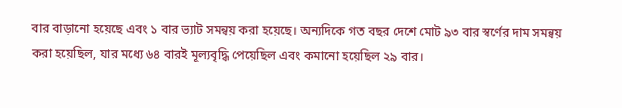বার বাড়ানো হয়েছে এবং ১ বার ভ্যাট সমন্বয় করা হয়েছে। অন্যদিকে গত বছর দেশে মোট ৯৩ বার স্বর্ণের দাম সমন্বয় করা হয়েছিল, যার মধ্যে ৬৪ বারই মূল্যবৃদ্ধি পেয়েছিল এবং কমানো হয়েছিল ২৯ বার।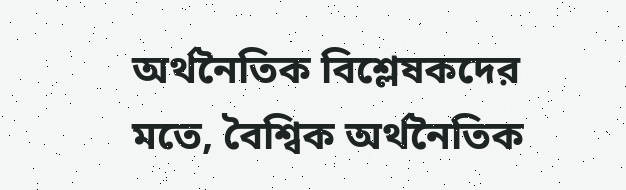অর্থনৈতিক বিশ্লেষকদের মতে, বৈশ্বিক অর্থনৈতিক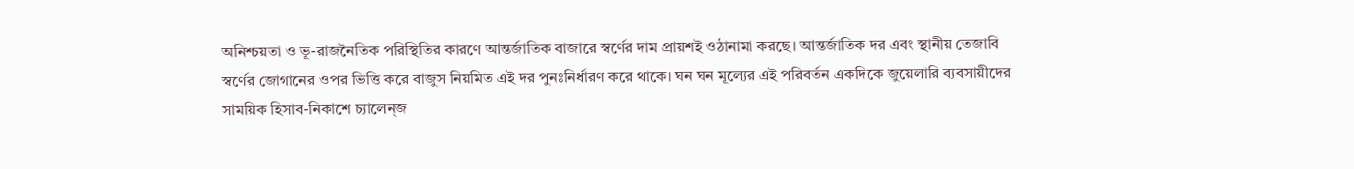অনিশ্চয়তা ও ভূ-রাজনৈতিক পরিস্থিতির কারণে আন্তর্জাতিক বাজারে স্বর্ণের দাম প্রায়শই ওঠানামা করছে। আন্তর্জাতিক দর এবং স্থানীয় তেজাবি স্বর্ণের জোগানের ওপর ভিত্তি করে বাজুস নিয়মিত এই দর পুনঃনির্ধারণ করে থাকে। ঘন ঘন মূল্যের এই পরিবর্তন একদিকে জুয়েলারি ব্যবসায়ীদের সাময়িক হিসাব-নিকাশে চ্যালেন্জ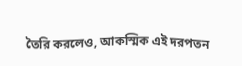তৈরি করলেও, আকস্মিক এই দরপতন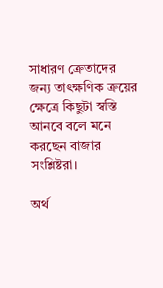সাধারণ ক্রেতাদের জন্য তাৎক্ষণিক ক্রয়ের ক্ষেত্রে কিছুটা স্বস্তি আনবে বলে মনে করছেন বাজার সংশ্লিষ্টরা।

অর্থ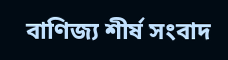বাণিজ্য শীর্ষ সংবাদ